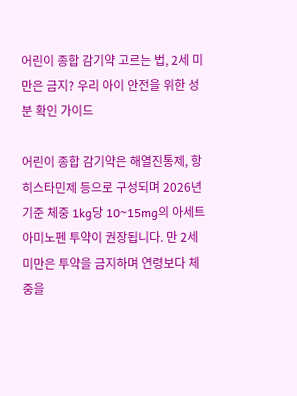어린이 종합 감기약 고르는 법, 2세 미만은 금지? 우리 아이 안전을 위한 성분 확인 가이드

어린이 종합 감기약은 해열진통제, 항히스타민제 등으로 구성되며 2026년 기준 체중 1kg당 10~15mg의 아세트아미노펜 투약이 권장됩니다. 만 2세 미만은 투약을 금지하며 연령보다 체중을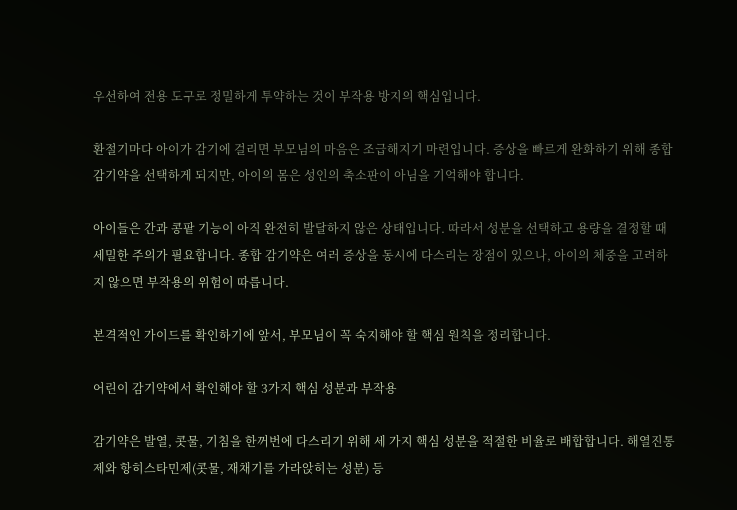우선하여 전용 도구로 정밀하게 투약하는 것이 부작용 방지의 핵심입니다.

환절기마다 아이가 감기에 걸리면 부모님의 마음은 조급해지기 마련입니다. 증상을 빠르게 완화하기 위해 종합 감기약을 선택하게 되지만, 아이의 몸은 성인의 축소판이 아님을 기억해야 합니다.

아이들은 간과 콩팥 기능이 아직 완전히 발달하지 않은 상태입니다. 따라서 성분을 선택하고 용량을 결정할 때 세밀한 주의가 필요합니다. 종합 감기약은 여러 증상을 동시에 다스리는 장점이 있으나, 아이의 체중을 고려하지 않으면 부작용의 위험이 따릅니다.

본격적인 가이드를 확인하기에 앞서, 부모님이 꼭 숙지해야 할 핵심 원칙을 정리합니다.

어린이 감기약에서 확인해야 할 3가지 핵심 성분과 부작용

감기약은 발열, 콧물, 기침을 한꺼번에 다스리기 위해 세 가지 핵심 성분을 적절한 비율로 배합합니다. 해열진통제와 항히스타민제(콧물, 재채기를 가라앉히는 성분) 등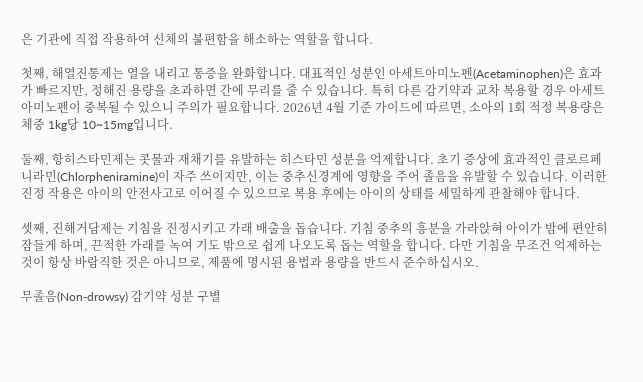은 기관에 직접 작용하여 신체의 불편함을 해소하는 역할을 합니다.

첫째, 해열진통제는 열을 내리고 통증을 완화합니다. 대표적인 성분인 아세트아미노펜(Acetaminophen)은 효과가 빠르지만, 정해진 용량을 초과하면 간에 무리를 줄 수 있습니다. 특히 다른 감기약과 교차 복용할 경우 아세트아미노펜이 중복될 수 있으니 주의가 필요합니다. 2026년 4월 기준 가이드에 따르면, 소아의 1회 적정 복용량은 체중 1kg당 10~15mg입니다.

둘째, 항히스타민제는 콧물과 재채기를 유발하는 히스타민 성분을 억제합니다. 초기 증상에 효과적인 클로르페니라민(Chlorpheniramine)이 자주 쓰이지만, 이는 중추신경계에 영향을 주어 졸음을 유발할 수 있습니다. 이러한 진정 작용은 아이의 안전사고로 이어질 수 있으므로 복용 후에는 아이의 상태를 세밀하게 관찰해야 합니다.

셋째, 진해거담제는 기침을 진정시키고 가래 배출을 돕습니다. 기침 중추의 흥분을 가라앉혀 아이가 밤에 편안히 잠들게 하며, 끈적한 가래를 녹여 기도 밖으로 쉽게 나오도록 돕는 역할을 합니다. 다만 기침을 무조건 억제하는 것이 항상 바람직한 것은 아니므로, 제품에 명시된 용법과 용량을 반드시 준수하십시오.

무졸음(Non-drowsy) 감기약 성분 구별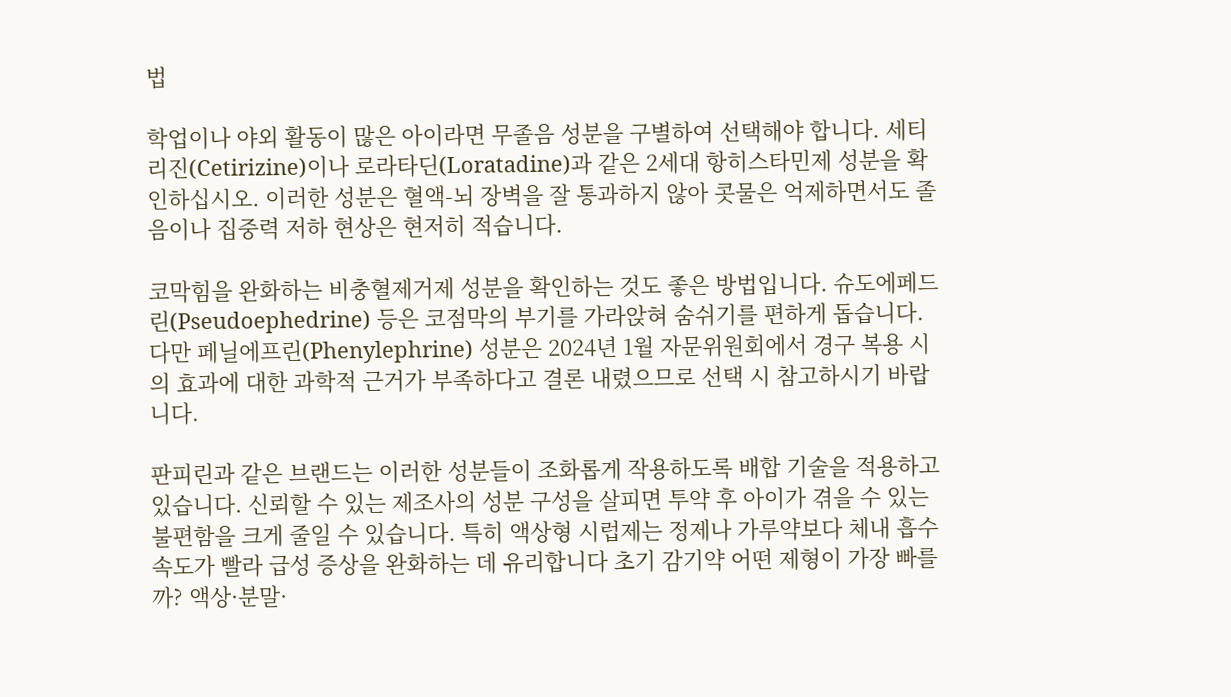법

학업이나 야외 활동이 많은 아이라면 무졸음 성분을 구별하여 선택해야 합니다. 세티리진(Cetirizine)이나 로라타딘(Loratadine)과 같은 2세대 항히스타민제 성분을 확인하십시오. 이러한 성분은 혈액-뇌 장벽을 잘 통과하지 않아 콧물은 억제하면서도 졸음이나 집중력 저하 현상은 현저히 적습니다.

코막힘을 완화하는 비충혈제거제 성분을 확인하는 것도 좋은 방법입니다. 슈도에페드린(Pseudoephedrine) 등은 코점막의 부기를 가라앉혀 숨쉬기를 편하게 돕습니다. 다만 페닐에프린(Phenylephrine) 성분은 2024년 1월 자문위원회에서 경구 복용 시의 효과에 대한 과학적 근거가 부족하다고 결론 내렸으므로 선택 시 참고하시기 바랍니다.

판피린과 같은 브랜드는 이러한 성분들이 조화롭게 작용하도록 배합 기술을 적용하고 있습니다. 신뢰할 수 있는 제조사의 성분 구성을 살피면 투약 후 아이가 겪을 수 있는 불편함을 크게 줄일 수 있습니다. 특히 액상형 시럽제는 정제나 가루약보다 체내 흡수 속도가 빨라 급성 증상을 완화하는 데 유리합니다 초기 감기약 어떤 제형이 가장 빠를까? 액상·분말·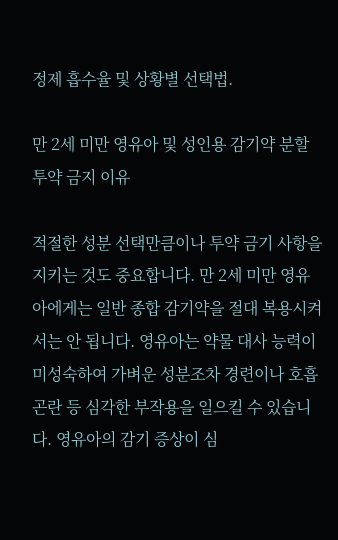정제 흡수율 및 상황별 선택법.

만 2세 미만 영유아 및 성인용 감기약 분할 투약 금지 이유

적절한 성분 선택만큼이나 투약 금기 사항을 지키는 것도 중요합니다. 만 2세 미만 영유아에게는 일반 종합 감기약을 절대 복용시켜서는 안 됩니다. 영유아는 약물 대사 능력이 미성숙하여 가벼운 성분조차 경련이나 호흡 곤란 등 심각한 부작용을 일으킬 수 있습니다. 영유아의 감기 증상이 심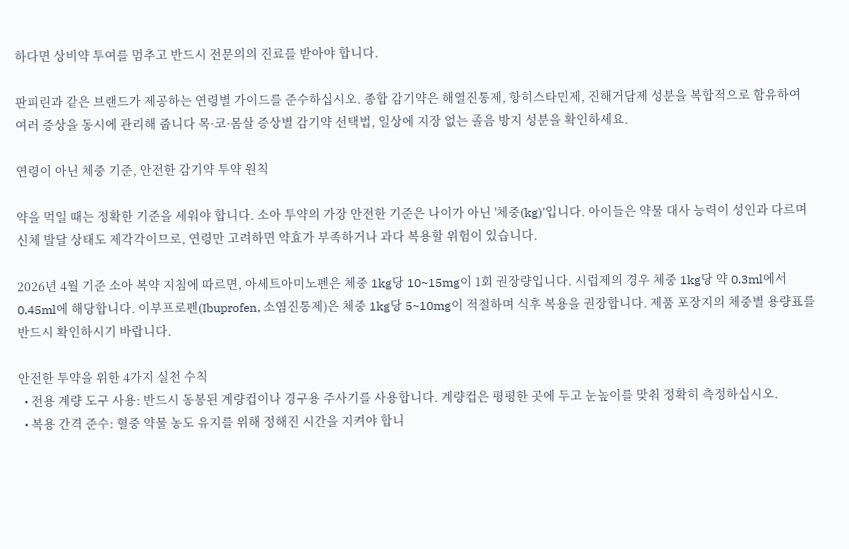하다면 상비약 투여를 멈추고 반드시 전문의의 진료를 받아야 합니다.

판피린과 같은 브랜드가 제공하는 연령별 가이드를 준수하십시오. 종합 감기약은 해열진통제, 항히스타민제, 진해거담제 성분을 복합적으로 함유하여 여러 증상을 동시에 관리해 줍니다 목·코·몸살 증상별 감기약 선택법, 일상에 지장 없는 졸음 방지 성분을 확인하세요.

연령이 아닌 체중 기준, 안전한 감기약 투약 원칙

약을 먹일 때는 정확한 기준을 세워야 합니다. 소아 투약의 가장 안전한 기준은 나이가 아닌 '체중(kg)'입니다. 아이들은 약물 대사 능력이 성인과 다르며 신체 발달 상태도 제각각이므로, 연령만 고려하면 약효가 부족하거나 과다 복용할 위험이 있습니다.

2026년 4월 기준 소아 복약 지침에 따르면, 아세트아미노펜은 체중 1kg당 10~15mg이 1회 권장량입니다. 시럽제의 경우 체중 1kg당 약 0.3ml에서 0.45ml에 해당합니다. 이부프로펜(Ibuprofen, 소염진통제)은 체중 1kg당 5~10mg이 적절하며 식후 복용을 권장합니다. 제품 포장지의 체중별 용량표를 반드시 확인하시기 바랍니다.

안전한 투약을 위한 4가지 실천 수칙
  • 전용 계량 도구 사용: 반드시 동봉된 계량컵이나 경구용 주사기를 사용합니다. 계량컵은 평평한 곳에 두고 눈높이를 맞춰 정확히 측정하십시오.
  • 복용 간격 준수: 혈중 약물 농도 유지를 위해 정해진 시간을 지켜야 합니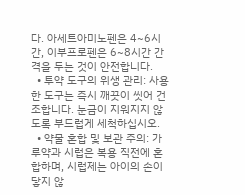다. 아세트아미노펜은 4~6시간, 이부프로펜은 6~8시간 간격을 두는 것이 안전합니다.
  • 투약 도구의 위생 관리: 사용한 도구는 즉시 깨끗이 씻어 건조합니다. 눈금이 지워지지 않도록 부드럽게 세척하십시오.
  • 약물 혼합 및 보관 주의: 가루약과 시럽은 복용 직전에 혼합하며, 시럽제는 아이의 손이 닿지 않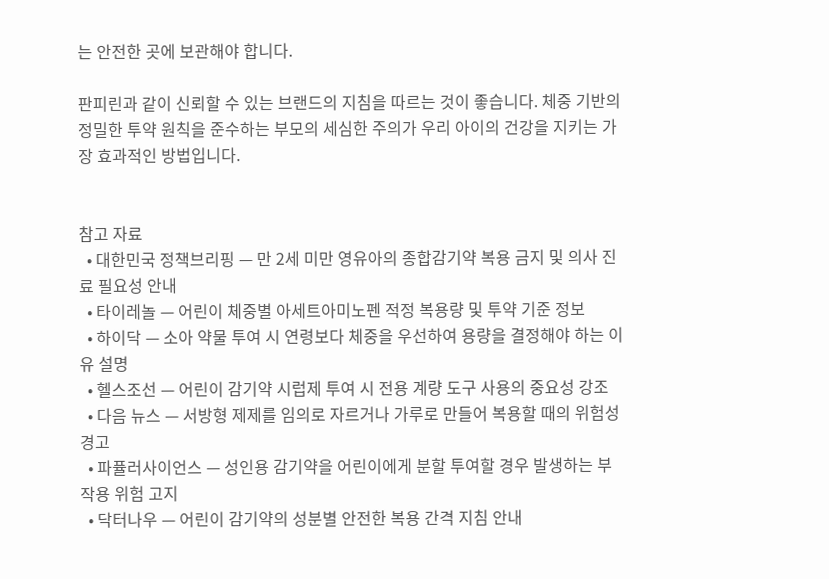는 안전한 곳에 보관해야 합니다.

판피린과 같이 신뢰할 수 있는 브랜드의 지침을 따르는 것이 좋습니다. 체중 기반의 정밀한 투약 원칙을 준수하는 부모의 세심한 주의가 우리 아이의 건강을 지키는 가장 효과적인 방법입니다.


참고 자료
  • 대한민국 정책브리핑 — 만 2세 미만 영유아의 종합감기약 복용 금지 및 의사 진료 필요성 안내
  • 타이레놀 — 어린이 체중별 아세트아미노펜 적정 복용량 및 투약 기준 정보
  • 하이닥 — 소아 약물 투여 시 연령보다 체중을 우선하여 용량을 결정해야 하는 이유 설명
  • 헬스조선 — 어린이 감기약 시럽제 투여 시 전용 계량 도구 사용의 중요성 강조
  • 다음 뉴스 — 서방형 제제를 임의로 자르거나 가루로 만들어 복용할 때의 위험성 경고
  • 파퓰러사이언스 — 성인용 감기약을 어린이에게 분할 투여할 경우 발생하는 부작용 위험 고지
  • 닥터나우 — 어린이 감기약의 성분별 안전한 복용 간격 지침 안내